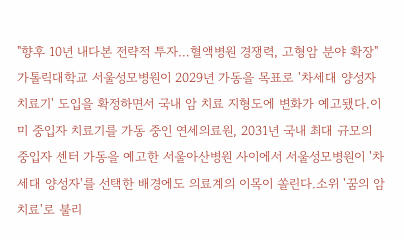"향후 10년 내다본 전략적 투자…혈액병원 경쟁력, 고형암 분야 확장"
가톨릭대학교 서울성모병원이 2029년 가동을 목표로 '차세대 양성자 치료기' 도입을 확정하면서 국내 암 치료 지형도에 변화가 예고됐다.이미 중입자 치료기를 가동 중인 연세의료원, 2031년 국내 최대 규모의 중입자 센터 가동을 예고한 서울아산병원 사이에서 서울성모병원이 '차세대 양성자'를 선택한 배경에도 의료계의 이목이 쏠린다.소위 '꿈의 암 치료'로 불리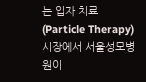는 입자 치료(Particle Therapy) 시장에서 서울성모병원이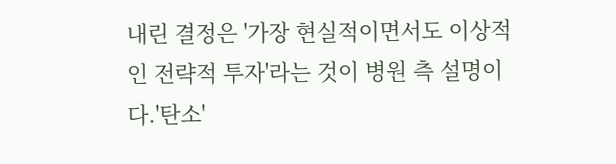내린 결정은 '가장 현실적이면서도 이상적인 전략적 투자'라는 것이 병원 측 설명이다.'탄소'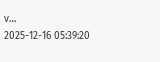v…
2025-12-16 05:39:20